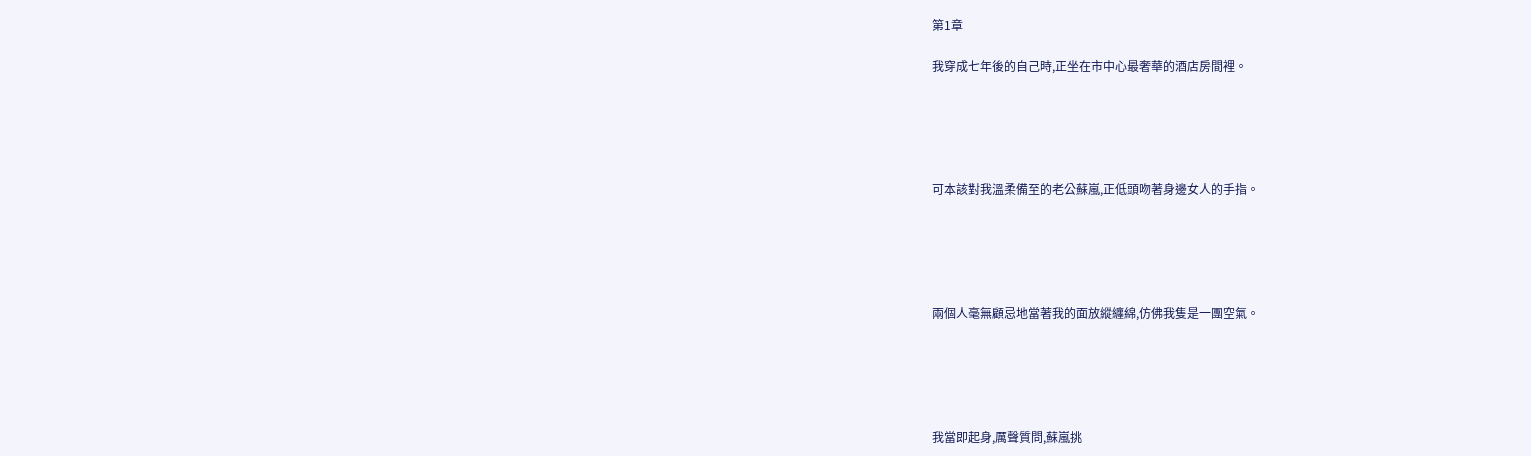第1章

我穿成七年後的自己時,正坐在市中心最奢華的酒店房間裡。





可本該對我溫柔備至的老公蘇嵐,正低頭吻著身邊女人的手指。





兩個人毫無顧忌地當著我的面放縱纏綿,仿佛我隻是一團空氣。





我當即起身,厲聲質問,蘇嵐挑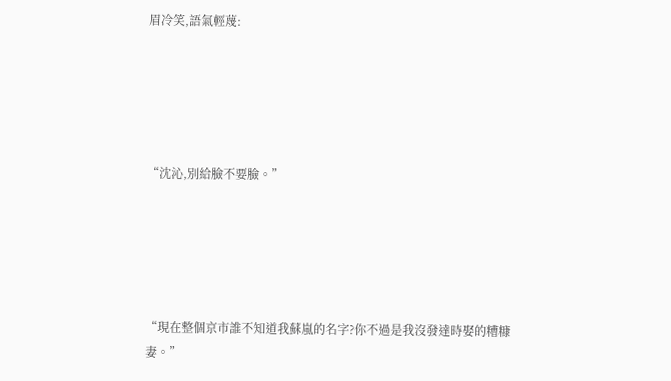眉冷笑,語氣輕蔑:





“沈沁,別給臉不要臉。”





“現在整個京市誰不知道我蘇嵐的名字?你不過是我沒發達時娶的糟糠妻。”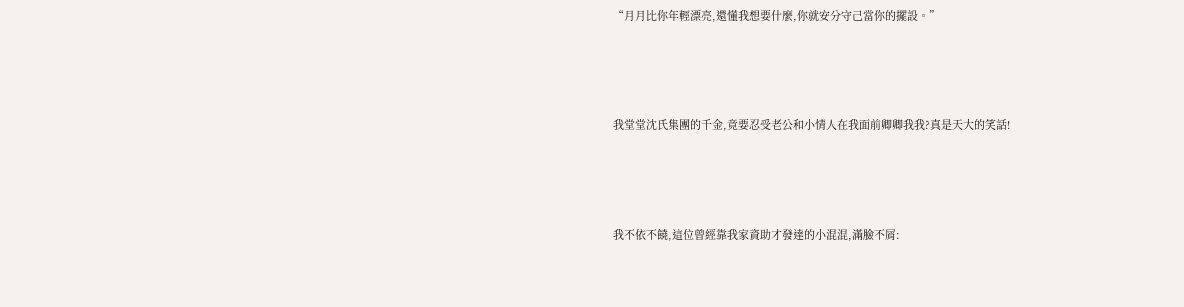“月月比你年輕漂亮,還懂我想要什麼,你就安分守己當你的擺設。”





我堂堂沈氏集團的千金,竟要忍受老公和小情人在我面前卿卿我我?真是天大的笑話!





我不依不饒,這位曾經靠我家資助才發達的小混混,滿臉不屑: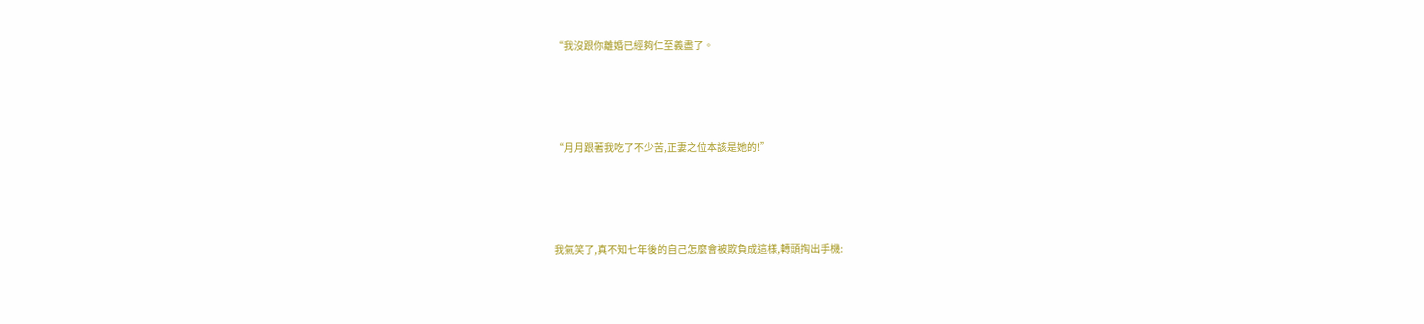“我沒跟你離婚已經夠仁至義盡了。





“月月跟著我吃了不少苦,正妻之位本該是她的!”





我氣笑了,真不知七年後的自己怎麼會被欺負成這樣,轉頭掏出手機: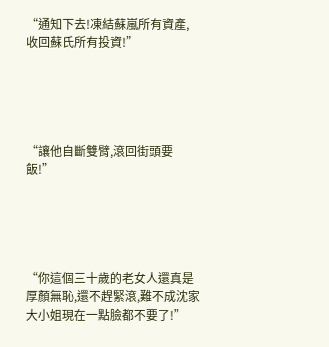“通知下去!凍結蘇嵐所有資產,收回蘇氏所有投資!”





“讓他自斷雙臂,滾回街頭要飯!”





“你這個三十歲的老女人還真是厚顏無恥,還不趕緊滾,難不成沈家大小姐現在一點臉都不要了!”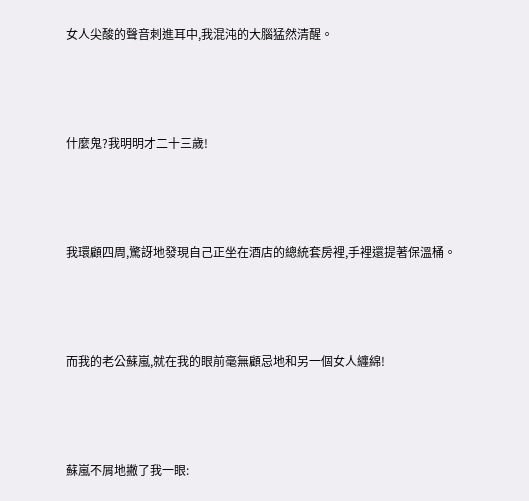女人尖酸的聲音刺進耳中,我混沌的大腦猛然清醒。





什麼鬼?我明明才二十三歲!





我環顧四周,驚訝地發現自己正坐在酒店的總統套房裡,手裡還提著保溫桶。





而我的老公蘇嵐,就在我的眼前毫無顧忌地和另一個女人纏綿!





蘇嵐不屑地撇了我一眼: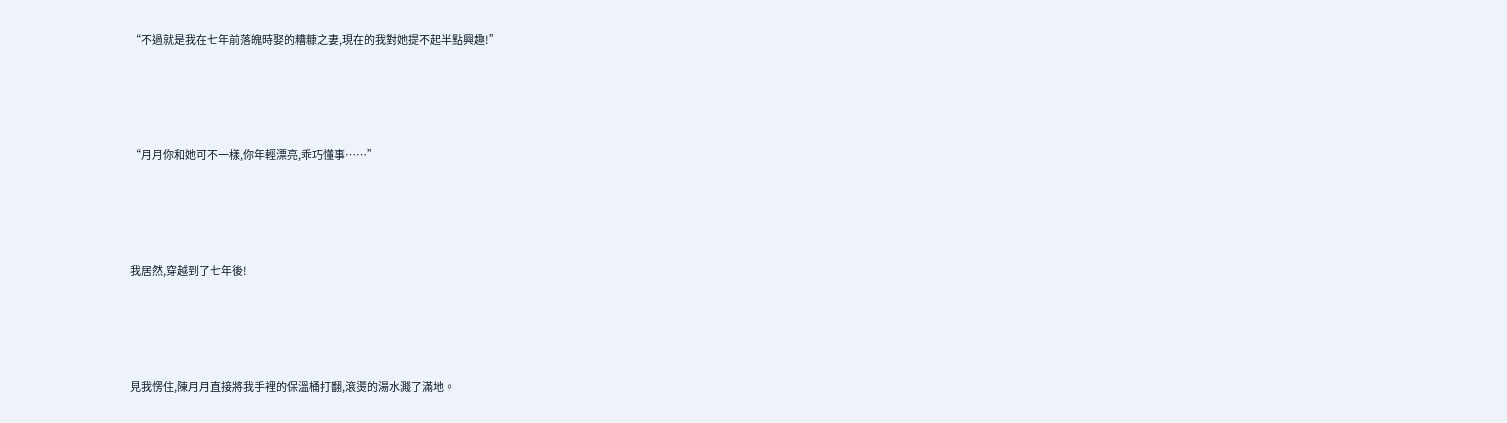“不過就是我在七年前落魄時娶的糟糠之妻,現在的我對她提不起半點興趣!”





“月月你和她可不一樣,你年輕漂亮,乖巧懂事……”





我居然,穿越到了七年後!





見我愣住,陳月月直接將我手裡的保溫桶打翻,滾燙的湯水濺了滿地。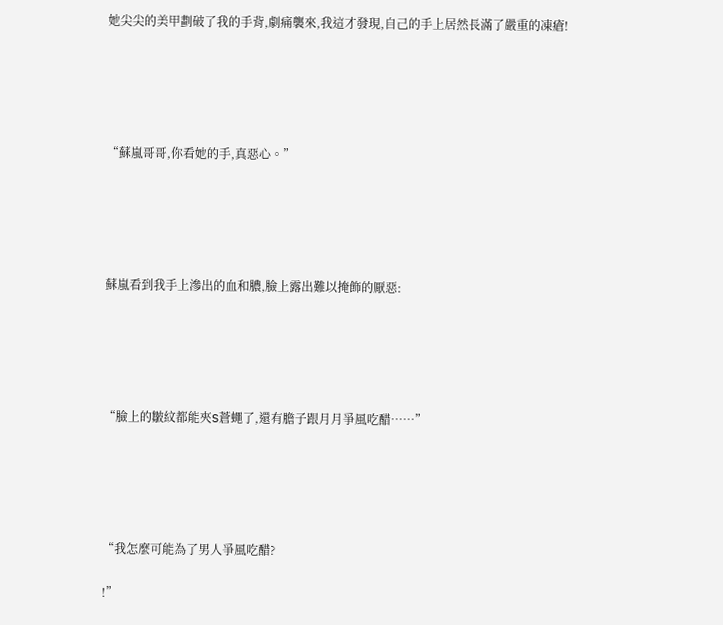她尖尖的美甲劃破了我的手背,劇痛襲來,我這才發現,自己的手上居然長滿了嚴重的凍瘡!





“蘇嵐哥哥,你看她的手,真惡心。”





蘇嵐看到我手上滲出的血和膿,臉上露出難以掩飾的厭惡:





“臉上的皺紋都能夾S蒼蠅了,還有膽子跟月月爭風吃醋……”





“我怎麼可能為了男人爭風吃醋?

!”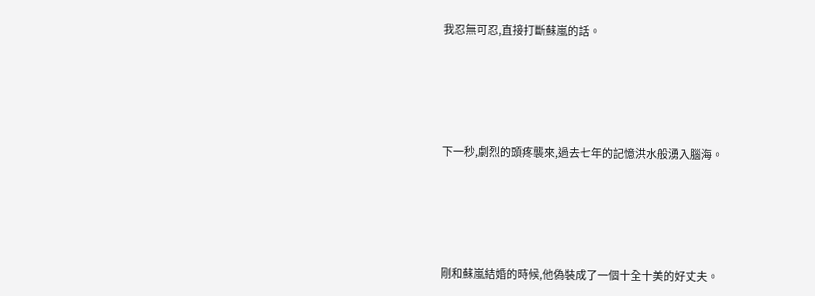我忍無可忍,直接打斷蘇嵐的話。





下一秒,劇烈的頭疼襲來,過去七年的記憶洪水般湧入腦海。





剛和蘇嵐結婚的時候,他偽裝成了一個十全十美的好丈夫。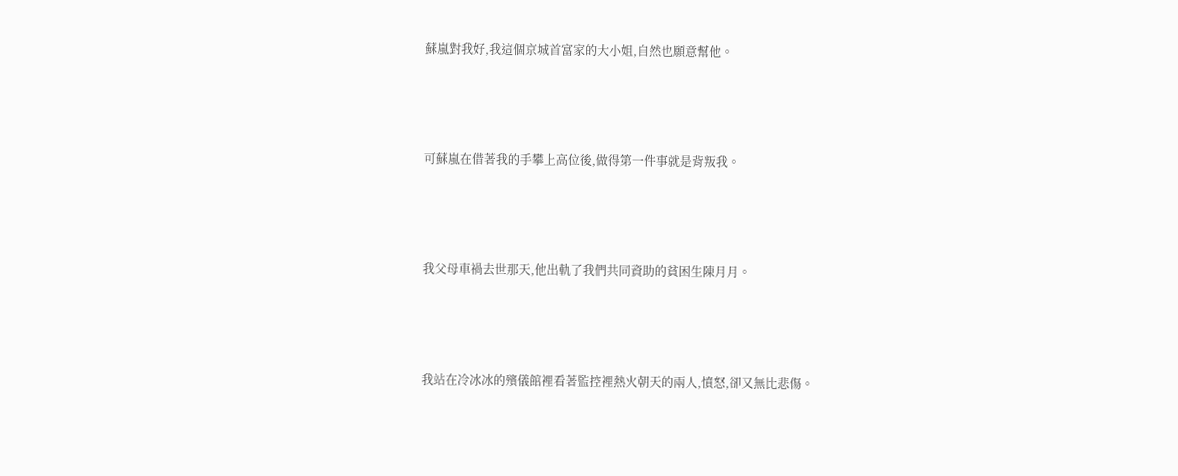蘇嵐對我好,我這個京城首富家的大小姐,自然也願意幫他。





可蘇嵐在借著我的手攀上高位後,做得第一件事就是背叛我。





我父母車禍去世那天,他出軌了我們共同資助的貧困生陳月月。





我站在冷冰冰的殯儀館裡看著監控裡熱火朝天的兩人,憤怒,卻又無比悲傷。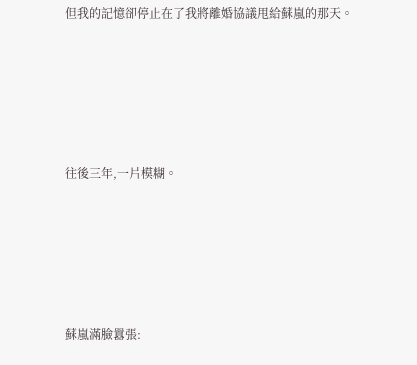但我的記憶卻停止在了我將離婚協議甩給蘇嵐的那天。





往後三年,一片模糊。





蘇嵐滿臉囂張: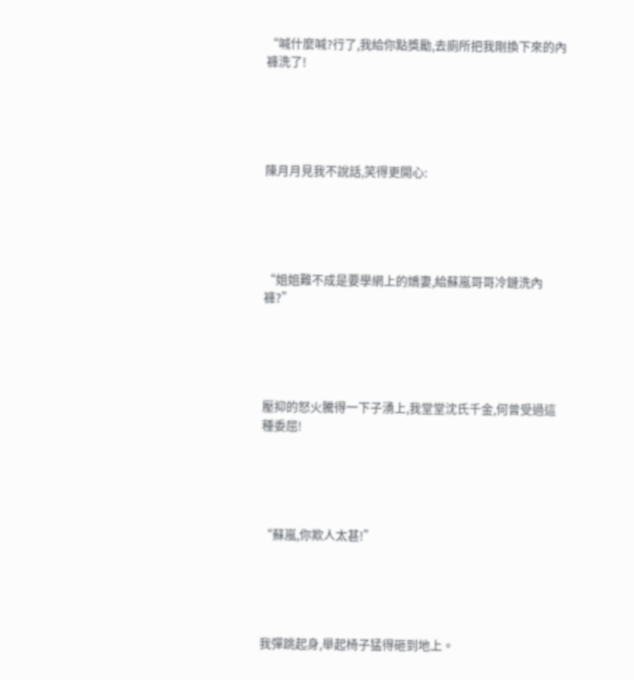“喊什麼喊?行了,我給你點獎勵,去廁所把我剛換下來的內褲洗了!





陳月月見我不說話,笑得更開心:





“姐姐難不成是要學網上的嬌妻,給蘇嵐哥哥冷鏈洗內褲?”





壓抑的怒火騰得一下子湧上,我堂堂沈氏千金,何曾受過這種委屈!





“蘇嵐,你欺人太甚!”





我彈跳起身,舉起椅子猛得砸到地上。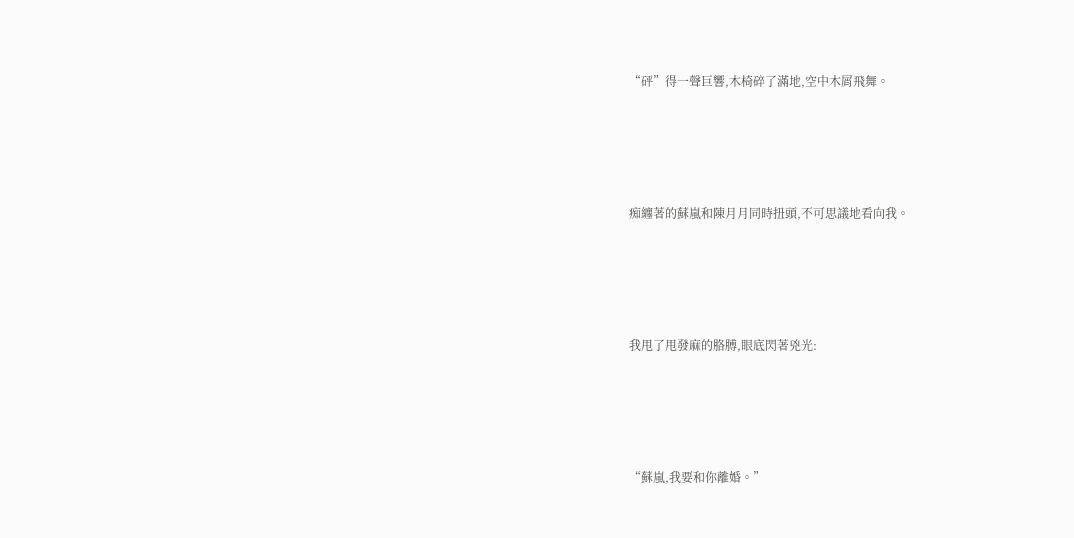“砰”得一聲巨響,木椅碎了滿地,空中木屑飛舞。





痴纏著的蘇嵐和陳月月同時扭頭,不可思議地看向我。





我甩了甩發麻的胳膊,眼底閃著兇光:





“蘇嵐,我要和你離婚。”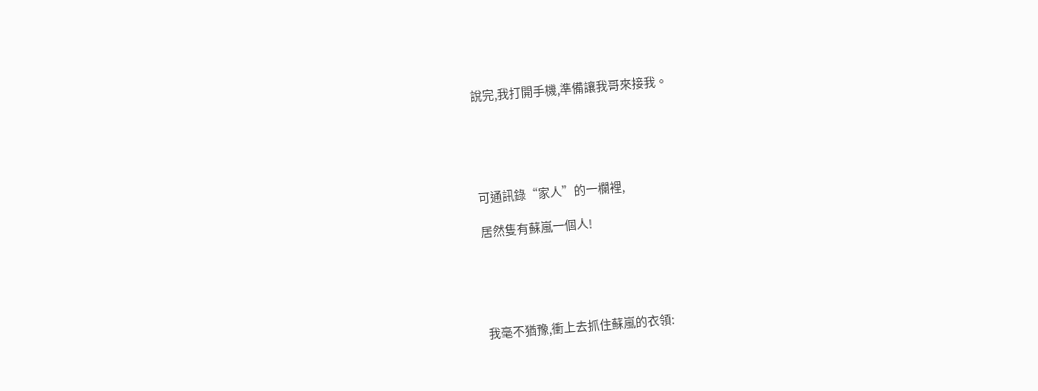說完,我打開手機,準備讓我哥來接我。





可通訊錄“家人”的一欄裡,

居然隻有蘇嵐一個人!





我毫不猶豫,衝上去抓住蘇嵐的衣領: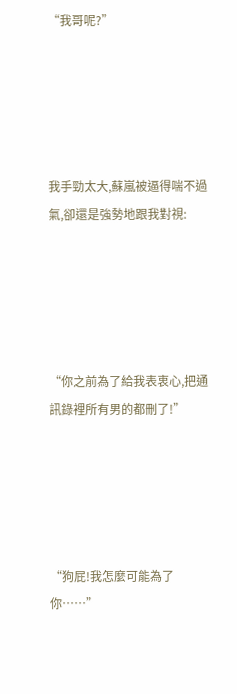“我哥呢?”





我手勁太大,蘇嵐被逼得喘不過氣,卻還是強勢地跟我對視:





“你之前為了給我表衷心,把通訊錄裡所有男的都刪了!”





“狗屁!我怎麼可能為了你……”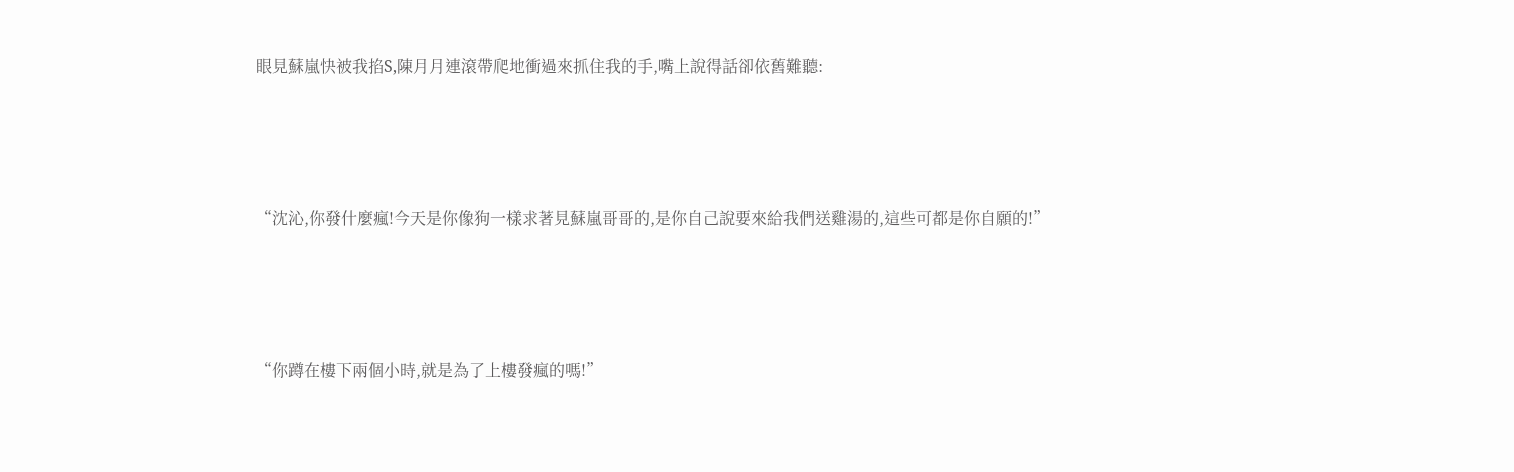眼見蘇嵐快被我掐S,陳月月連滾帶爬地衝過來抓住我的手,嘴上說得話卻依舊難聽:





“沈沁,你發什麼瘋!今天是你像狗一樣求著見蘇嵐哥哥的,是你自己說要來給我們送雞湯的,這些可都是你自願的!”





“你蹲在樓下兩個小時,就是為了上樓發瘋的嗎!”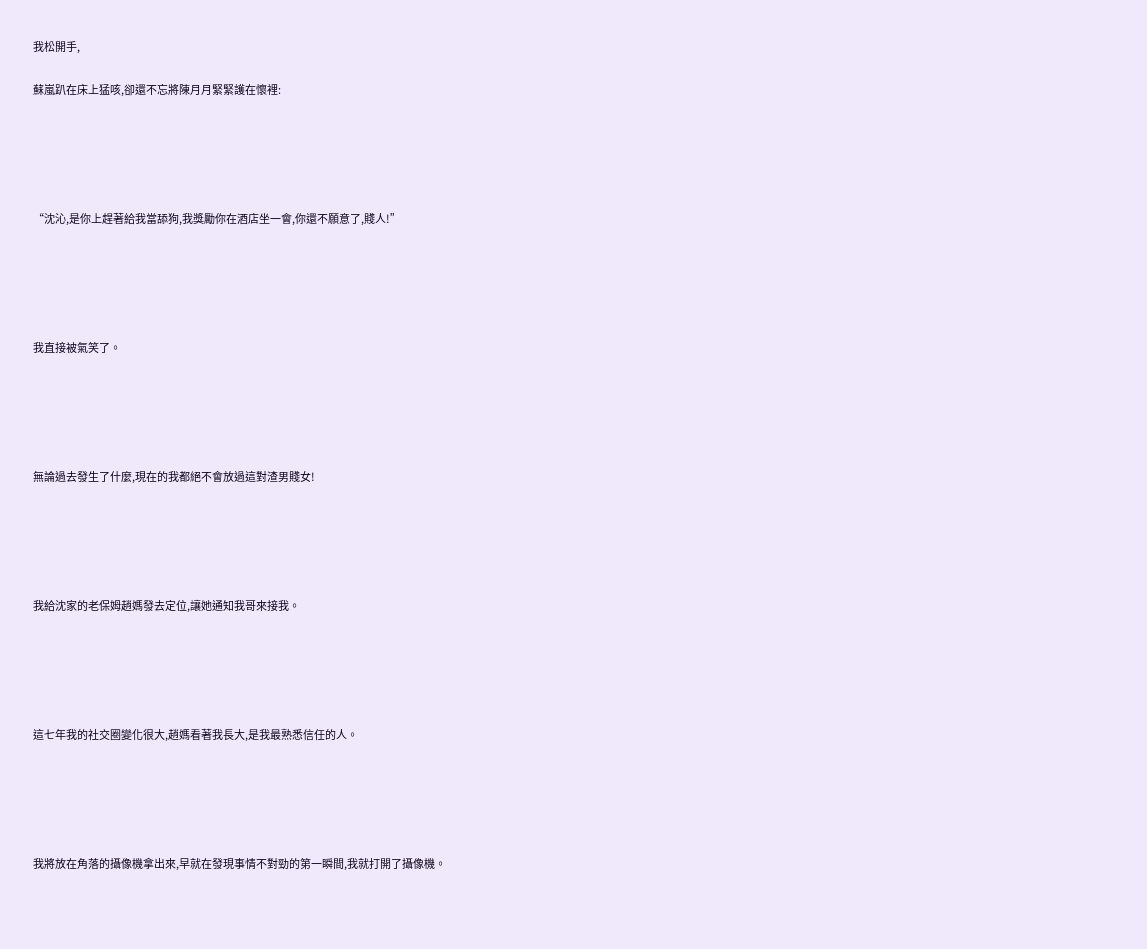我松開手,

蘇嵐趴在床上猛咳,卻還不忘將陳月月緊緊護在懷裡:





“沈沁,是你上趕著給我當舔狗,我獎勵你在酒店坐一會,你還不願意了,賤人!”





我直接被氣笑了。





無論過去發生了什麼,現在的我都絕不會放過這對渣男賤女!





我給沈家的老保姆趙媽發去定位,讓她通知我哥來接我。





這七年我的社交圈變化很大,趙媽看著我長大,是我最熟悉信任的人。





我將放在角落的攝像機拿出來,早就在發現事情不對勁的第一瞬間,我就打開了攝像機。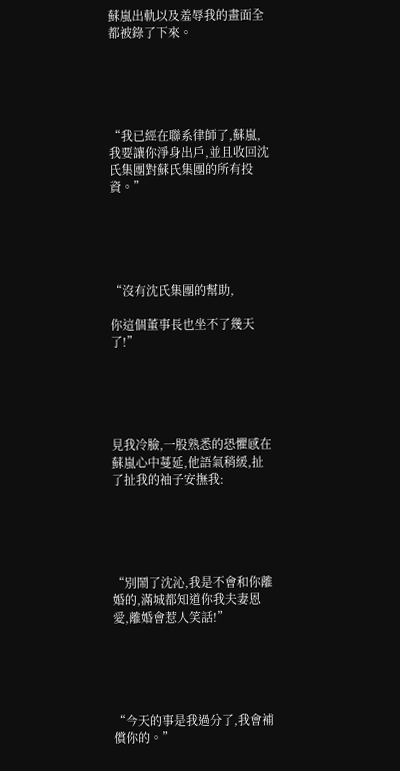蘇嵐出軌以及羞辱我的畫面全都被錄了下來。





“我已經在聯系律師了,蘇嵐,我要讓你淨身出戶,並且收回沈氏集團對蘇氏集團的所有投資。”





“沒有沈氏集團的幫助,

你這個董事長也坐不了幾天了!”





見我冷臉,一股熟悉的恐懼感在蘇嵐心中蔓延,他語氣稍緩,扯了扯我的袖子安撫我:





“別鬧了沈沁,我是不會和你離婚的,滿城都知道你我夫妻恩愛,離婚會惹人笑話!”





“今天的事是我過分了,我會補償你的。”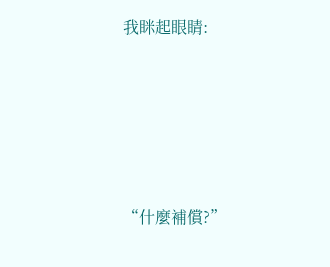我眯起眼睛:





“什麼補償?”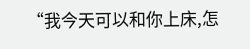“我今天可以和你上床,怎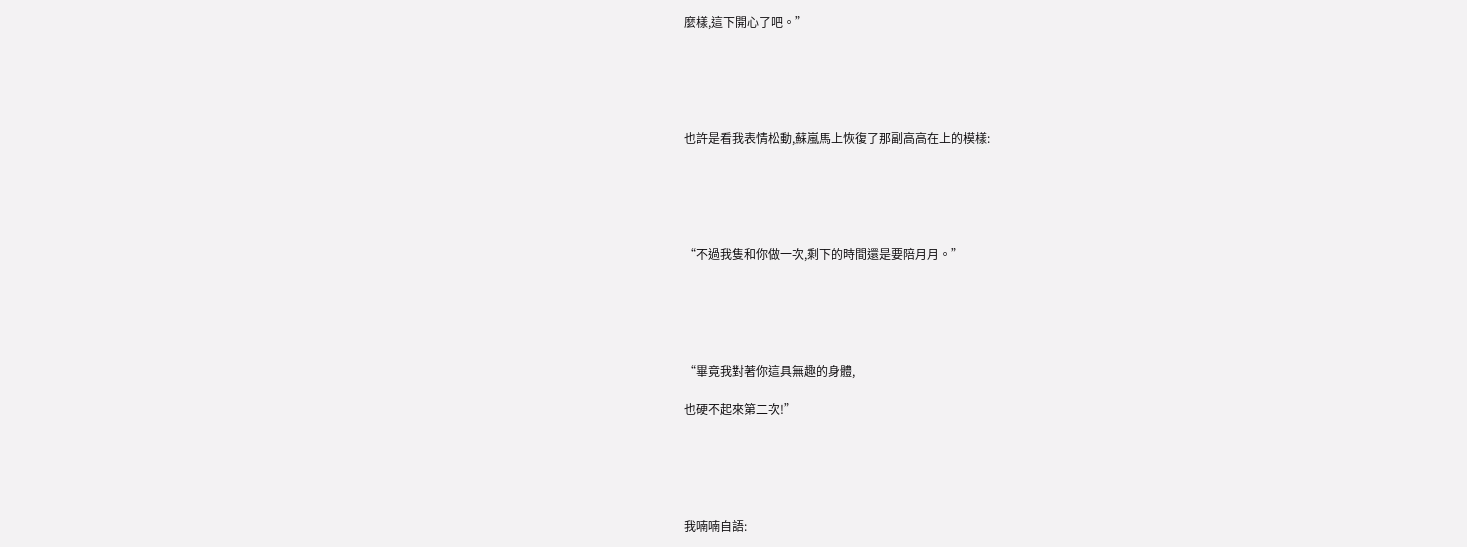麼樣,這下開心了吧。”





也許是看我表情松動,蘇嵐馬上恢復了那副高高在上的模樣:





“不過我隻和你做一次,剩下的時間還是要陪月月。”





“畢竟我對著你這具無趣的身體,

也硬不起來第二次!”





我喃喃自語: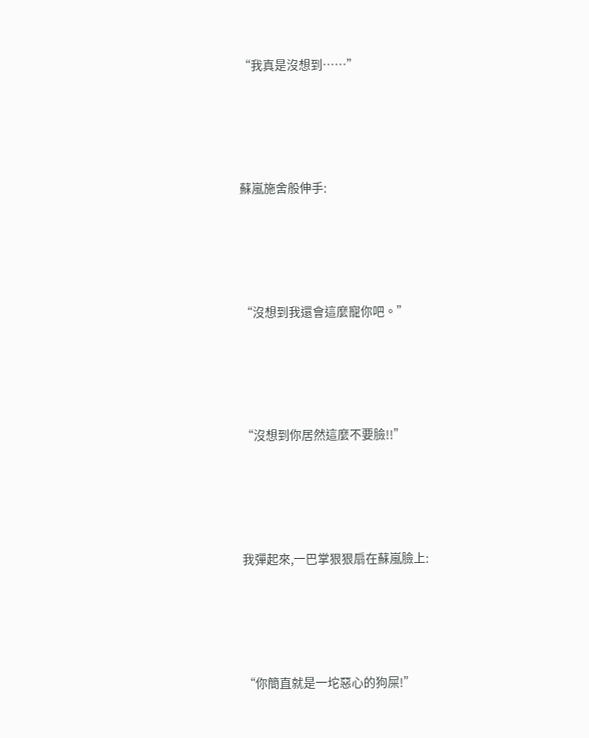“我真是沒想到……”





蘇嵐施舍般伸手:





“沒想到我還會這麼寵你吧。”





“沒想到你居然這麼不要臉!!”





我彈起來,一巴掌狠狠扇在蘇嵐臉上:





“你簡直就是一坨惡心的狗屎!”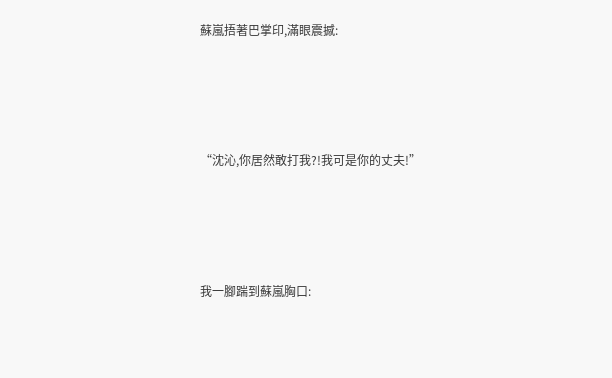蘇嵐捂著巴掌印,滿眼震撼:





“沈沁,你居然敢打我?!我可是你的丈夫!”





我一腳踹到蘇嵐胸口: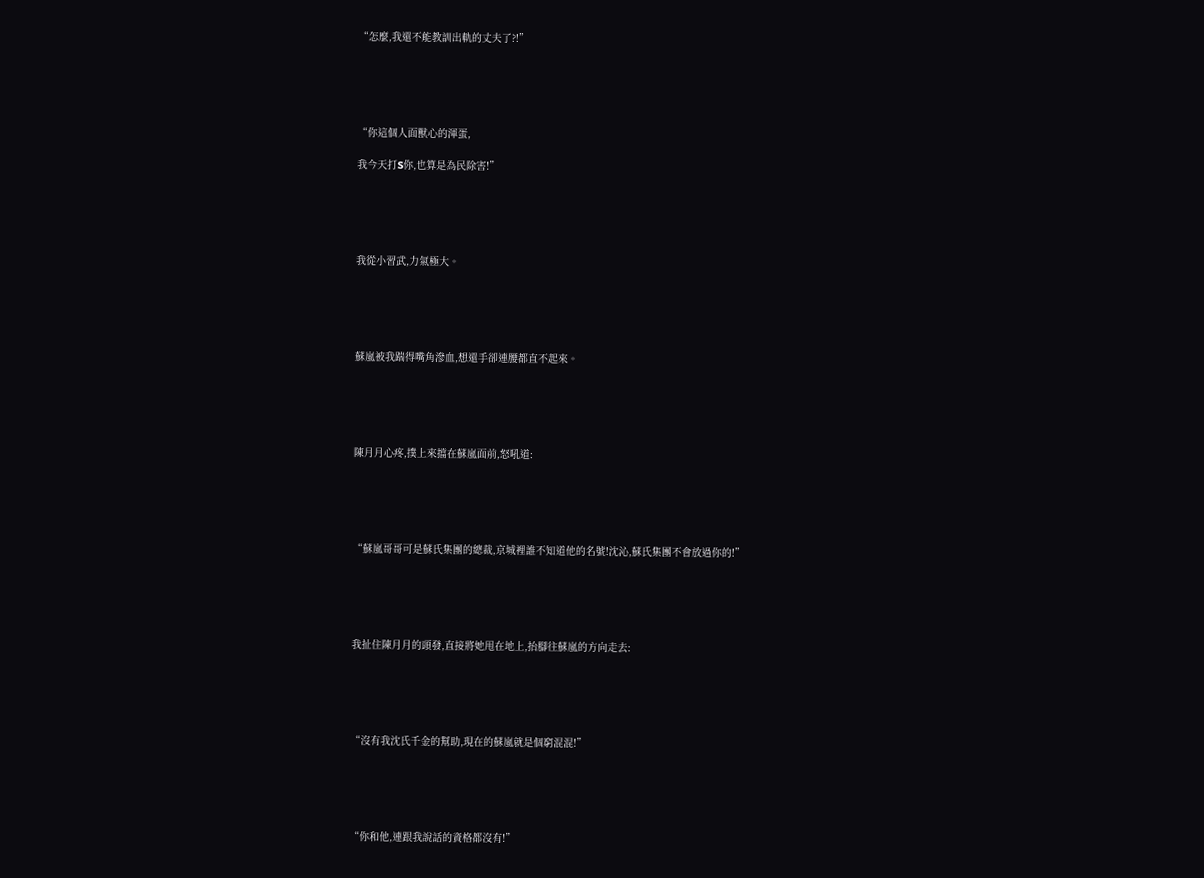“怎麼,我還不能教訓出軌的丈夫了?!”





“你這個人面獸心的渾蛋,

我今天打S你,也算是為民除害!”





我從小習武,力氣極大。





蘇嵐被我踹得嘴角滲血,想還手卻連腰都直不起來。





陳月月心疼,撲上來擋在蘇嵐面前,怒吼道:





“蘇嵐哥哥可是蘇氏集團的總裁,京城裡誰不知道他的名號!沈沁,蘇氏集團不會放過你的!”





我扯住陳月月的頭發,直接將她甩在地上,抬腳往蘇嵐的方向走去:





“沒有我沈氏千金的幫助,現在的蘇嵐就是個窮混混!”





“你和他,連跟我說話的資格都沒有!”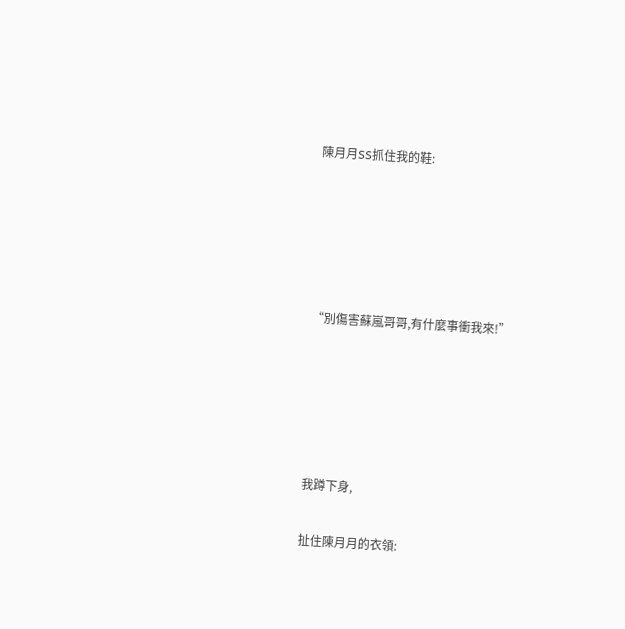陳月月SS抓住我的鞋:





“別傷害蘇嵐哥哥,有什麼事衝我來!”





我蹲下身,

扯住陳月月的衣領: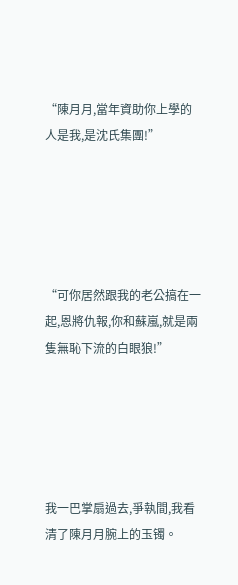“陳月月,當年資助你上學的人是我,是沈氏集團!”





“可你居然跟我的老公搞在一起,恩將仇報,你和蘇嵐,就是兩隻無恥下流的白眼狼!”





我一巴掌扇過去,爭執間,我看清了陳月月腕上的玉镯。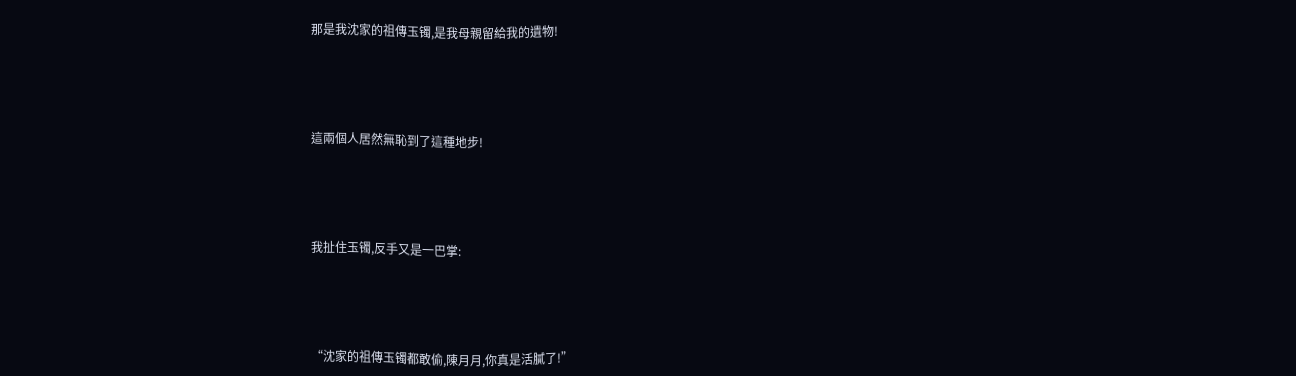那是我沈家的祖傳玉镯,是我母親留給我的遺物!





這兩個人居然無恥到了這種地步!





我扯住玉镯,反手又是一巴掌:





“沈家的祖傳玉镯都敢偷,陳月月,你真是活膩了!”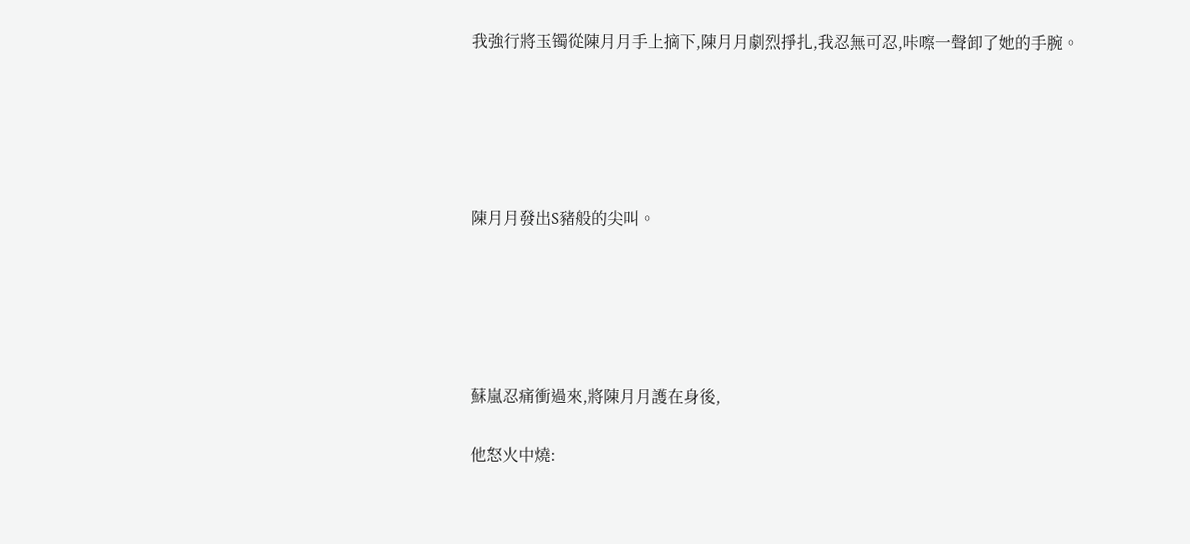我強行將玉镯從陳月月手上摘下,陳月月劇烈掙扎,我忍無可忍,咔嚓一聲卸了她的手腕。





陳月月發出S豬般的尖叫。





蘇嵐忍痛衝過來,將陳月月護在身後,

他怒火中燒: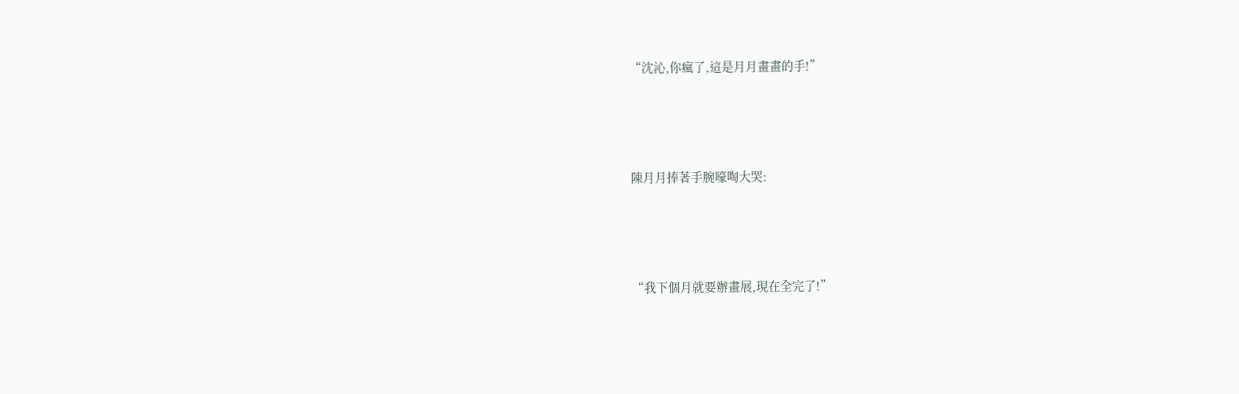“沈沁,你瘋了,這是月月畫畫的手!”





陳月月捧著手腕嚎啕大哭:





“我下個月就要辦畫展,現在全完了!”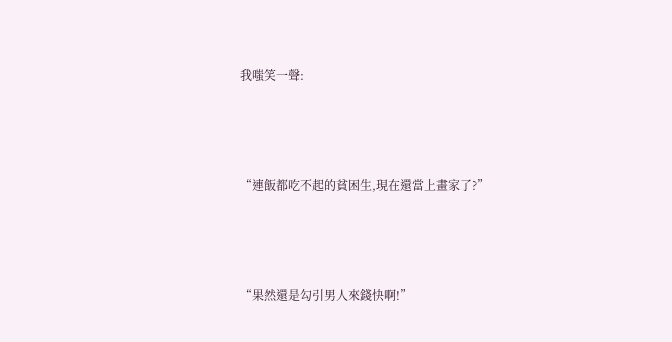我嗤笑一聲:





“連飯都吃不起的貧困生,現在還當上畫家了?”





“果然還是勾引男人來錢快啊!”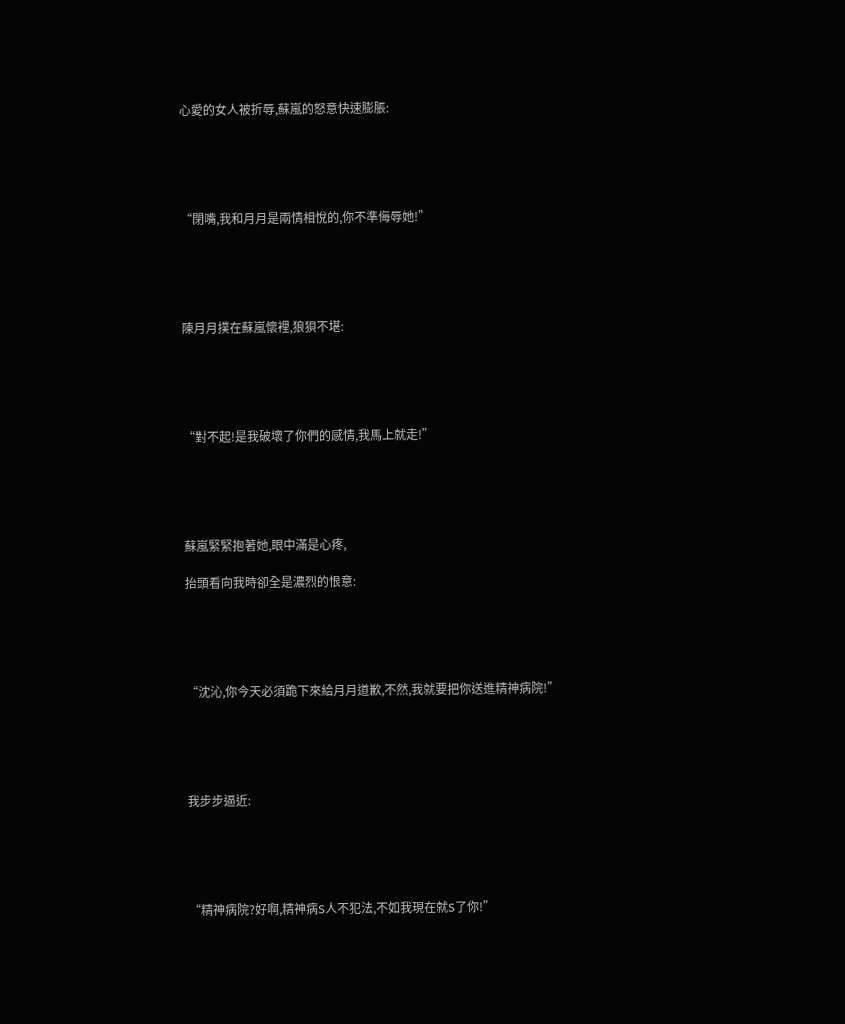心愛的女人被折辱,蘇嵐的怒意快速膨脹:





“閉嘴,我和月月是兩情相悅的,你不準侮辱她!”





陳月月撲在蘇嵐懷裡,狼狽不堪:





“對不起!是我破壞了你們的感情,我馬上就走!”





蘇嵐緊緊抱著她,眼中滿是心疼,

抬頭看向我時卻全是濃烈的恨意:





“沈沁,你今天必須跪下來給月月道歉,不然,我就要把你送進精神病院!”





我步步逼近:





“精神病院?好啊,精神病S人不犯法,不如我現在就S了你!”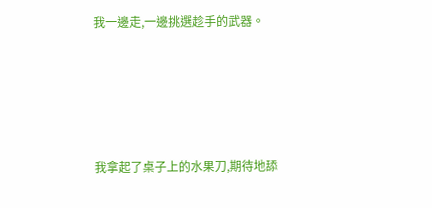我一邊走,一邊挑選趁手的武器。





我拿起了桌子上的水果刀,期待地舔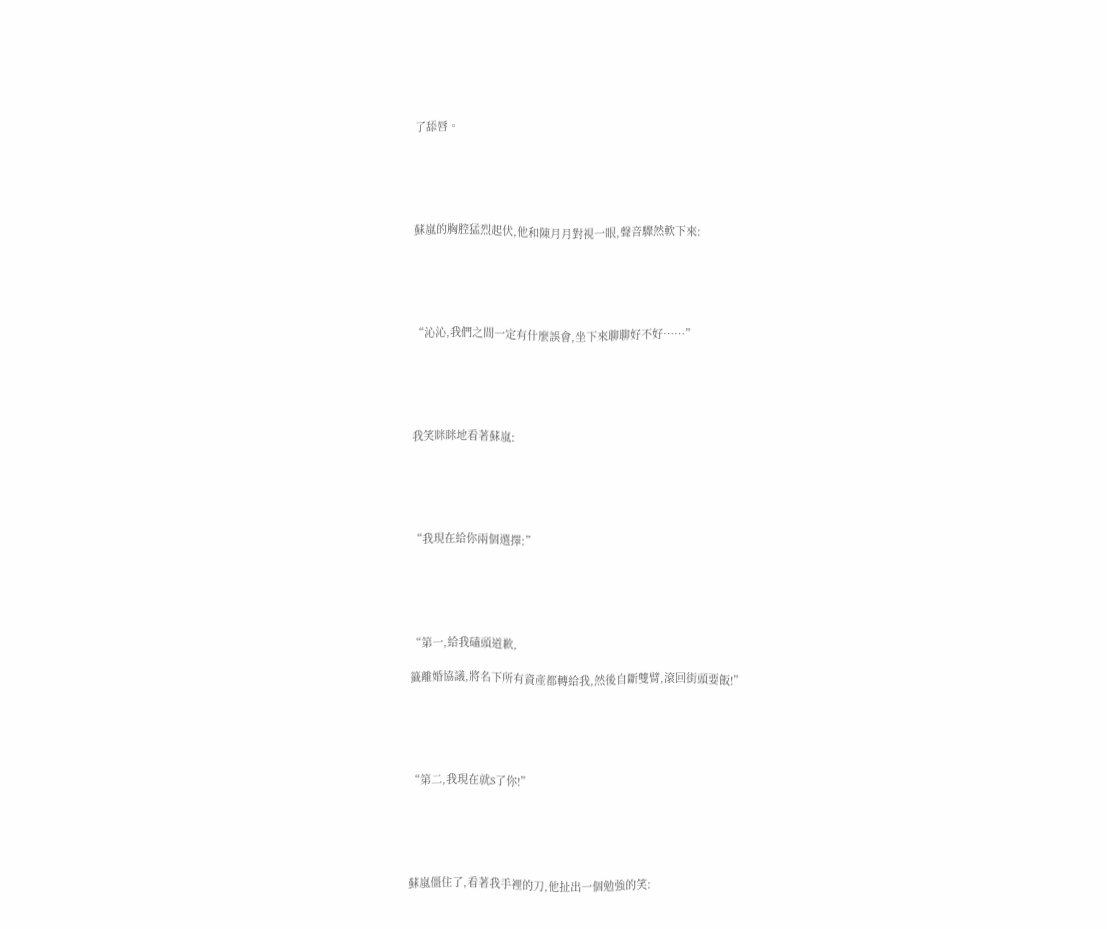了舔唇。





蘇嵐的胸腔猛烈起伏,他和陳月月對視一眼,聲音驟然軟下來:





“沁沁,我們之間一定有什麼誤會,坐下來聊聊好不好……”





我笑眯眯地看著蘇嵐:





“我現在給你兩個選擇:”





“第一,給我磕頭道歉,

籤離婚協議,將名下所有資產都轉給我,然後自斷雙臂,滾回街頭要飯!”





“第二,我現在就S了你!”





蘇嵐僵住了,看著我手裡的刀,他扯出一個勉強的笑: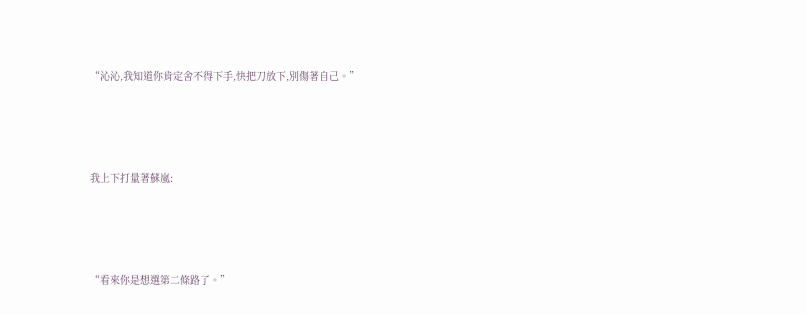“沁沁,我知道你肯定舍不得下手,快把刀放下,別傷著自己。”





我上下打量著蘇嵐:





“看來你是想選第二條路了。”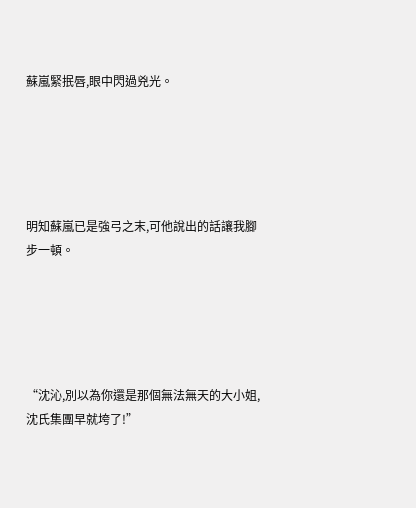蘇嵐緊抿唇,眼中閃過兇光。





明知蘇嵐已是強弓之末,可他說出的話讓我腳步一頓。





“沈沁,別以為你還是那個無法無天的大小姐,沈氏集團早就垮了!”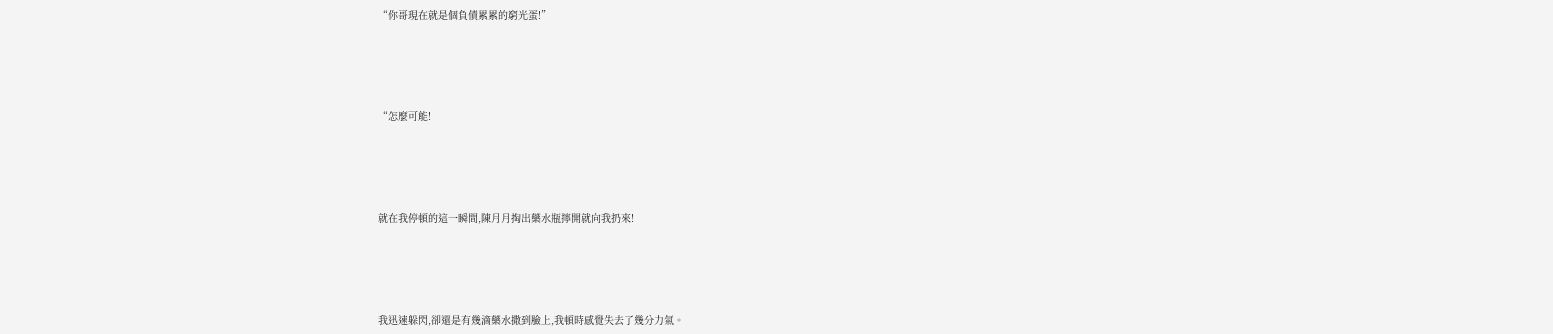“你哥現在就是個負債累累的窮光蛋!”





“怎麼可能!





就在我停頓的這一瞬間,陳月月掏出藥水瓶擰開就向我扔來!





我迅速躲閃,卻還是有幾滴藥水撒到臉上,我頓時感覺失去了幾分力氣。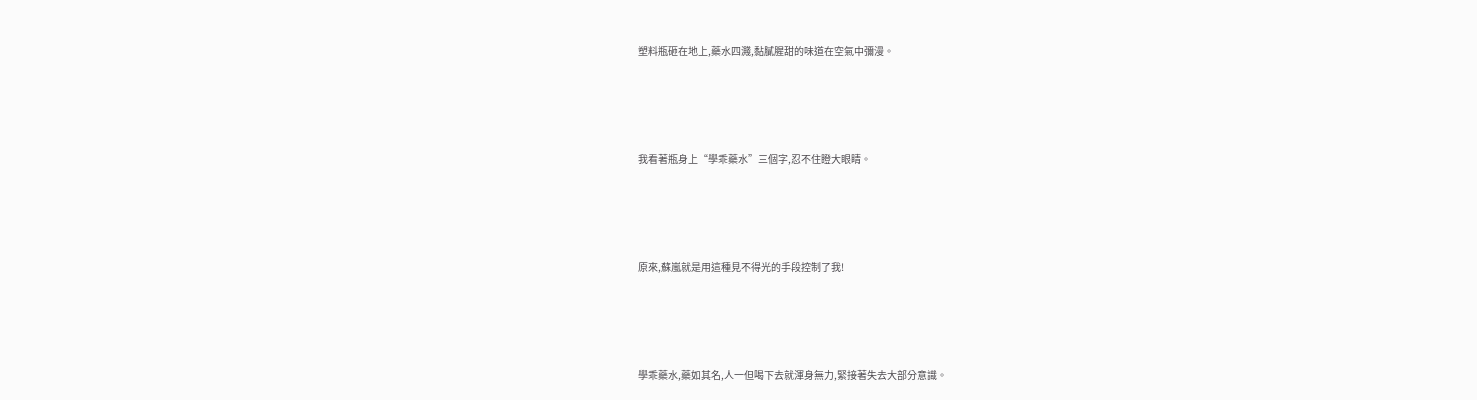塑料瓶砸在地上,藥水四濺,黏膩腥甜的味道在空氣中彌漫。





我看著瓶身上“學乖藥水”三個字,忍不住瞪大眼睛。





原來,蘇嵐就是用這種見不得光的手段控制了我!





學乖藥水,藥如其名,人一但喝下去就渾身無力,緊接著失去大部分意識。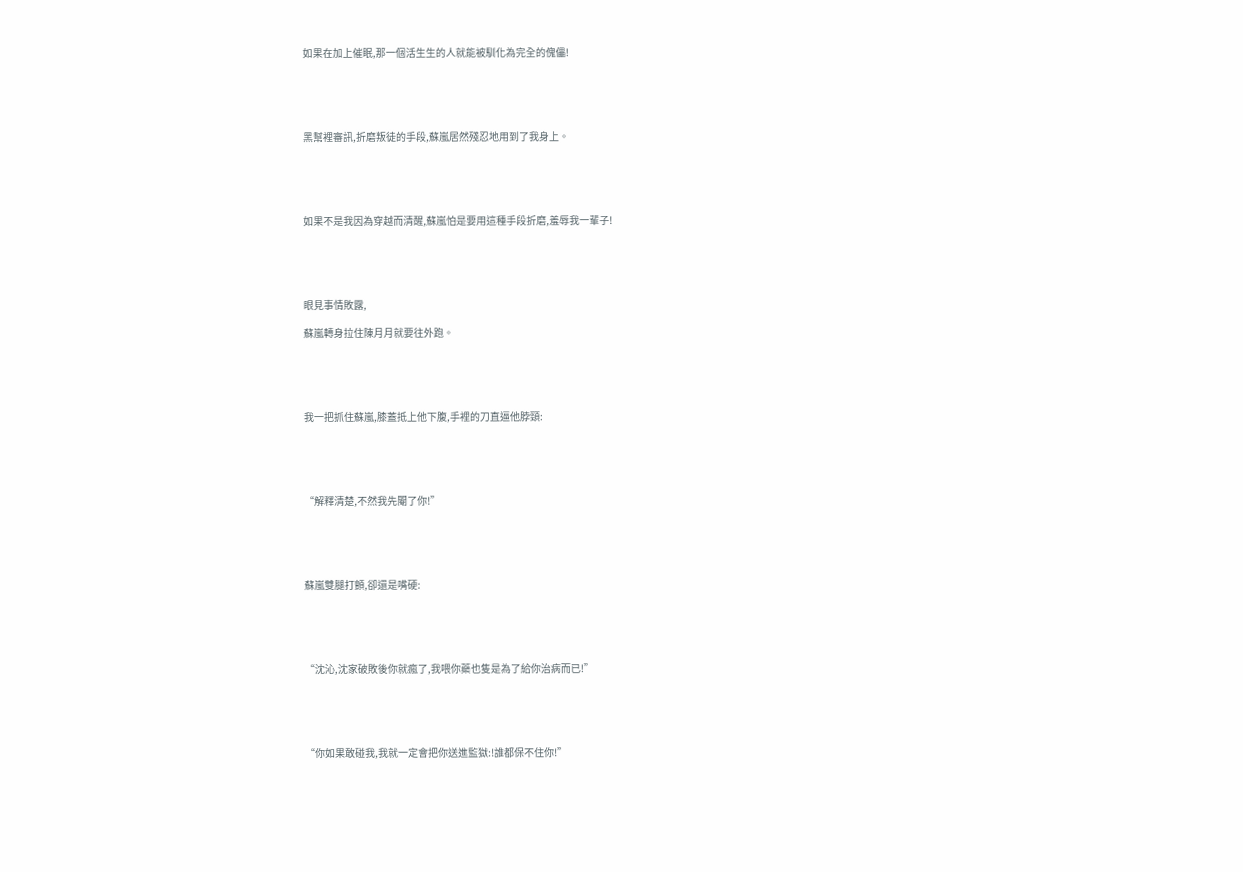如果在加上催眠,那一個活生生的人就能被馴化為完全的傀儡!





黑幫裡審訊,折磨叛徒的手段,蘇嵐居然殘忍地用到了我身上。





如果不是我因為穿越而清醒,蘇嵐怕是要用這種手段折磨,羞辱我一輩子!





眼見事情敗露,

蘇嵐轉身拉住陳月月就要往外跑。





我一把抓住蘇嵐,膝蓋抵上他下腹,手裡的刀直逼他脖頸:





“解釋清楚,不然我先閹了你!”





蘇嵐雙腿打顫,卻還是嘴硬:





“沈沁,沈家破敗後你就瘋了,我喂你藥也隻是為了給你治病而已!”





“你如果敢碰我,我就一定會把你送進監獄:!誰都保不住你!”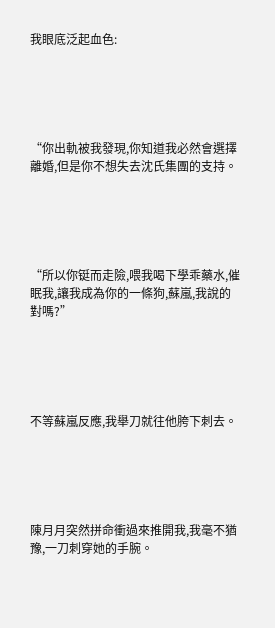我眼底泛起血色:





“你出軌被我發現,你知道我必然會選擇離婚,但是你不想失去沈氏集團的支持。





“所以你铤而走險,喂我喝下學乖藥水,催眠我,讓我成為你的一條狗,蘇嵐,我說的對嗎?”





不等蘇嵐反應,我舉刀就往他胯下刺去。





陳月月突然拼命衝過來推開我,我毫不猶豫,一刀刺穿她的手腕。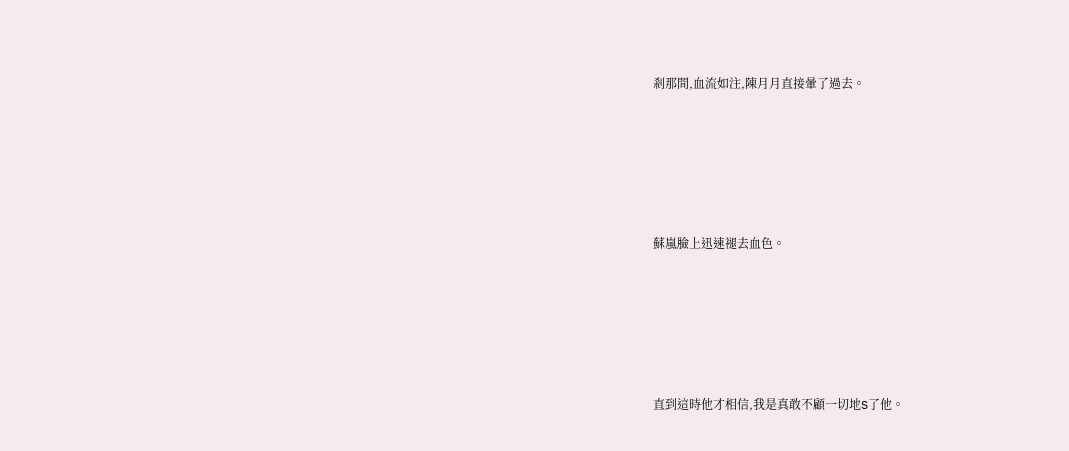剎那間,血流如注,陳月月直接暈了過去。





蘇嵐臉上迅速褪去血色。





直到這時他才相信,我是真敢不顧一切地S了他。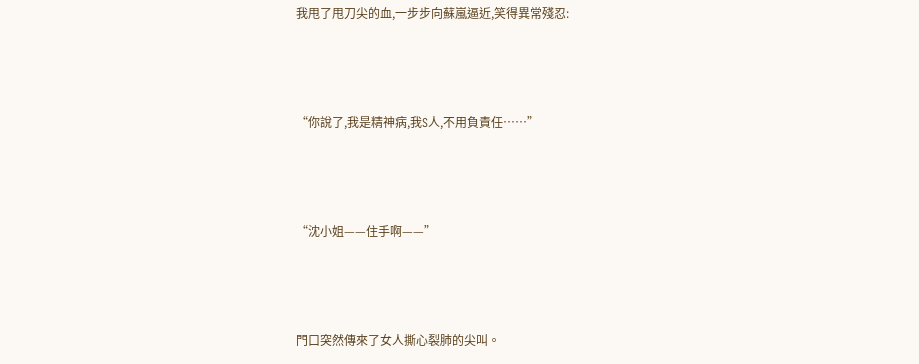我甩了甩刀尖的血,一步步向蘇嵐逼近,笑得異常殘忍:





“你說了,我是精神病,我S人,不用負責任……”





“沈小姐——住手啊——”





門口突然傳來了女人撕心裂肺的尖叫。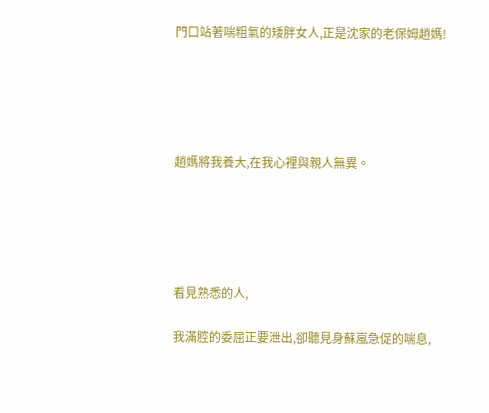門口站著喘粗氣的矮胖女人,正是沈家的老保姆趙媽!





趙媽將我養大,在我心裡與親人無異。





看見熟悉的人,

我滿腔的委屈正要泄出,卻聽見身蘇嵐急促的喘息,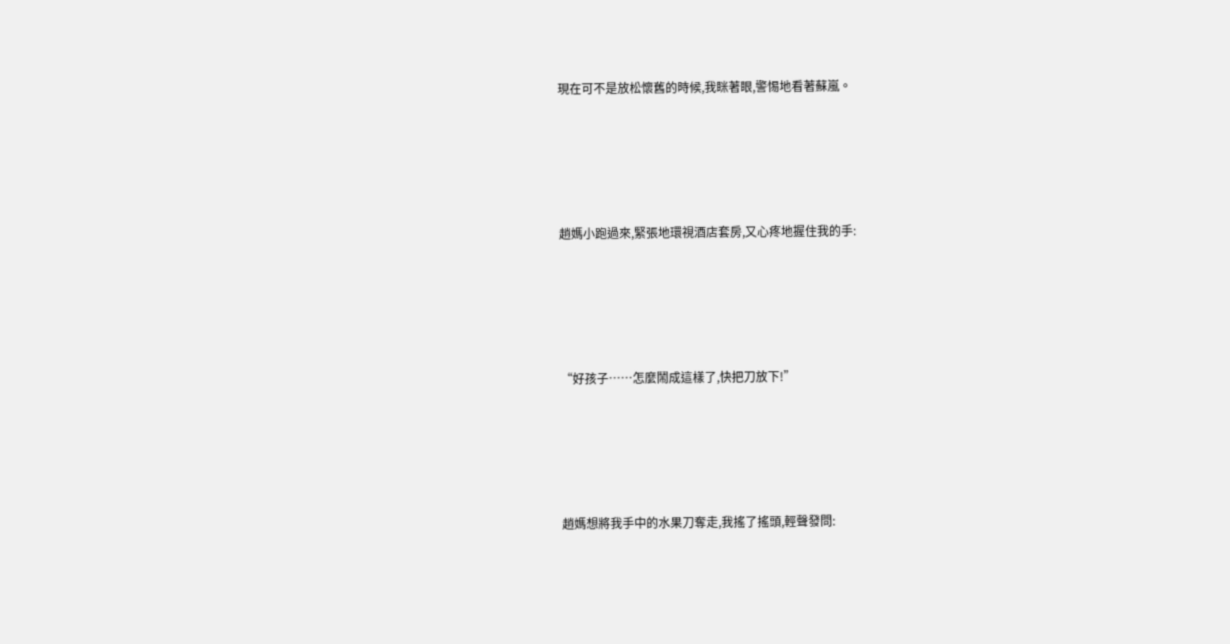現在可不是放松懷舊的時候,我眯著眼,警惕地看著蘇嵐。





趙媽小跑過來,緊張地環視酒店套房,又心疼地握住我的手:





“好孩子……怎麼鬧成這樣了,快把刀放下!”





趙媽想將我手中的水果刀奪走,我搖了搖頭,輕聲發問: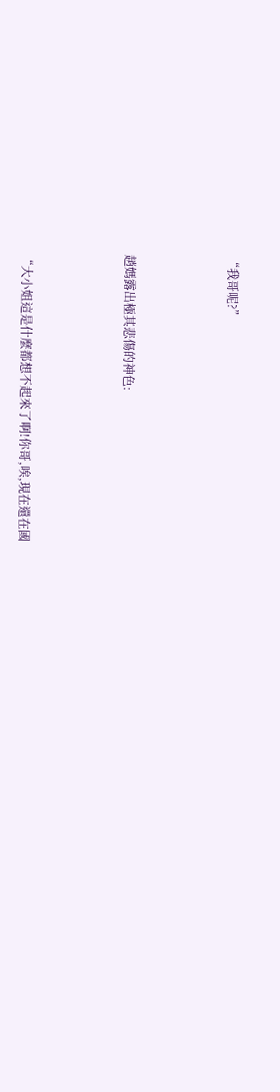“我哥呢?”





趙媽露出極其悲傷的神色:





“大小姐這是什麼都想不起來了啊!你哥,唉,現在還在國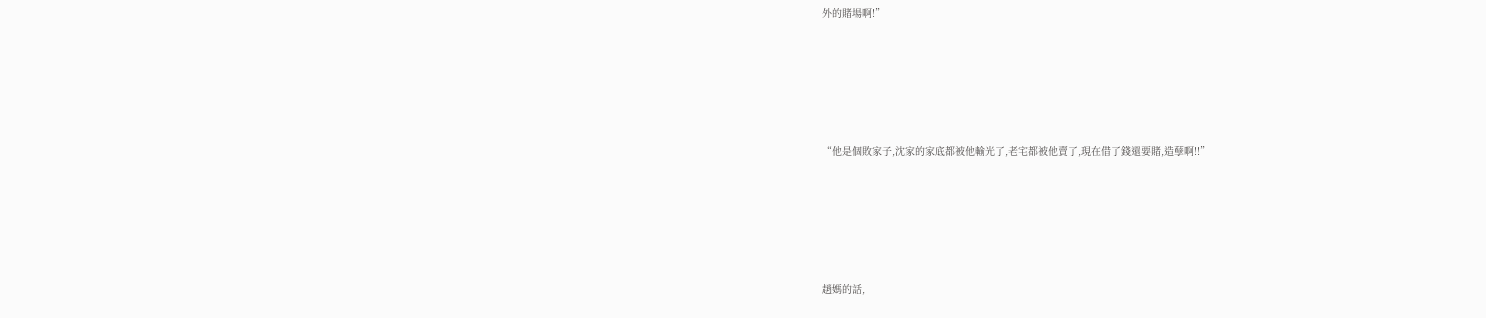外的賭場啊!”





“他是個敗家子,沈家的家底都被他輸光了,老宅都被他賣了,現在借了錢還要賭,造孽啊!!”





趙媽的話,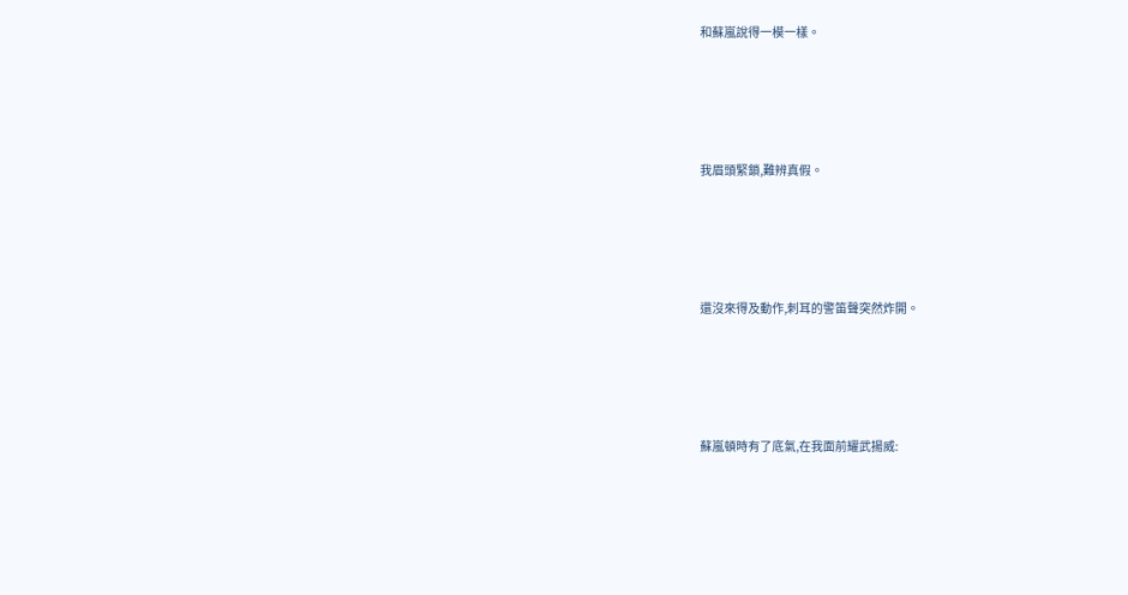和蘇嵐說得一模一樣。





我眉頭緊鎖,難辨真假。





還沒來得及動作,刺耳的警笛聲突然炸開。





蘇嵐頓時有了底氣,在我面前耀武揚威: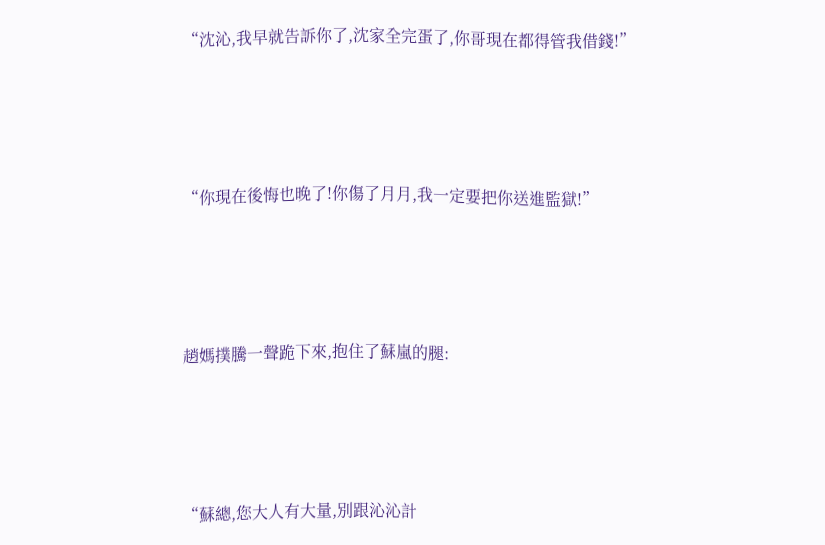“沈沁,我早就告訴你了,沈家全完蛋了,你哥現在都得管我借錢!”





“你現在後悔也晚了!你傷了月月,我一定要把你送進監獄!”





趙媽撲騰一聲跪下來,抱住了蘇嵐的腿:





“蘇總,您大人有大量,別跟沁沁計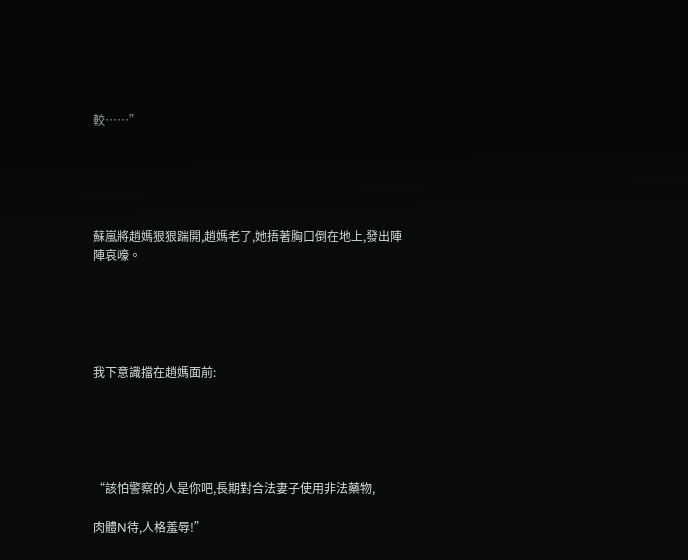較……”





蘇嵐將趙媽狠狠踹開,趙媽老了,她捂著胸口倒在地上,發出陣陣哀嚎。





我下意識擋在趙媽面前:





“該怕警察的人是你吧,長期對合法妻子使用非法藥物,

肉體N待,人格羞辱!”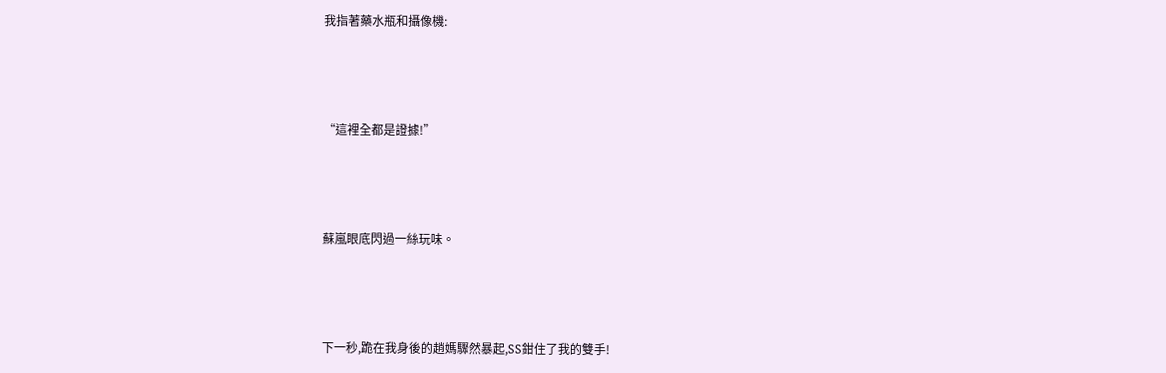我指著藥水瓶和攝像機:





“這裡全都是證據!”





蘇嵐眼底閃過一絲玩味。





下一秒,跪在我身後的趙媽驟然暴起,SS鉗住了我的雙手!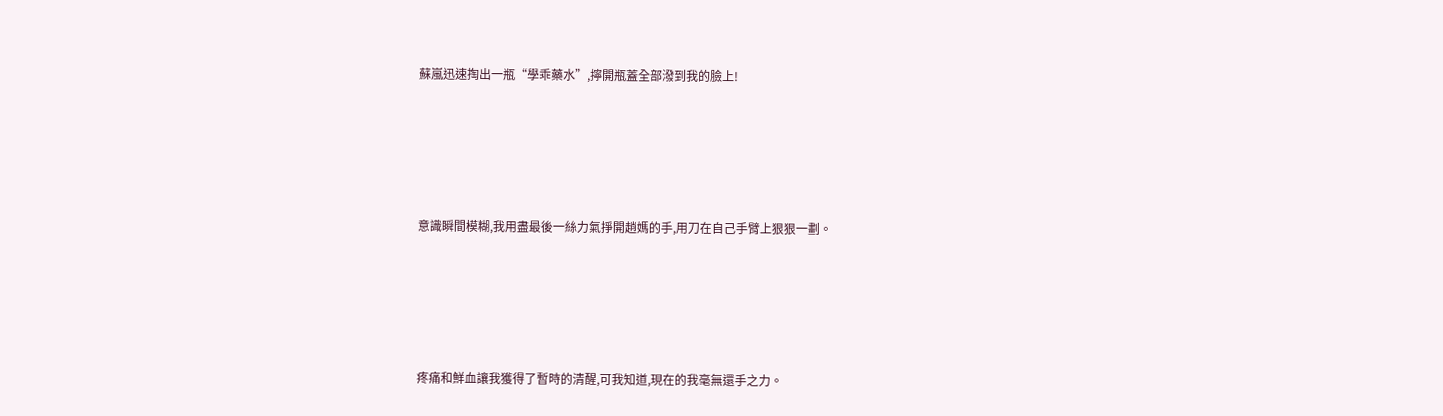蘇嵐迅速掏出一瓶“學乖藥水”,擰開瓶蓋全部潑到我的臉上!





意識瞬間模糊,我用盡最後一絲力氣掙開趙媽的手,用刀在自己手臂上狠狠一劃。





疼痛和鮮血讓我獲得了暫時的清醒,可我知道,現在的我毫無還手之力。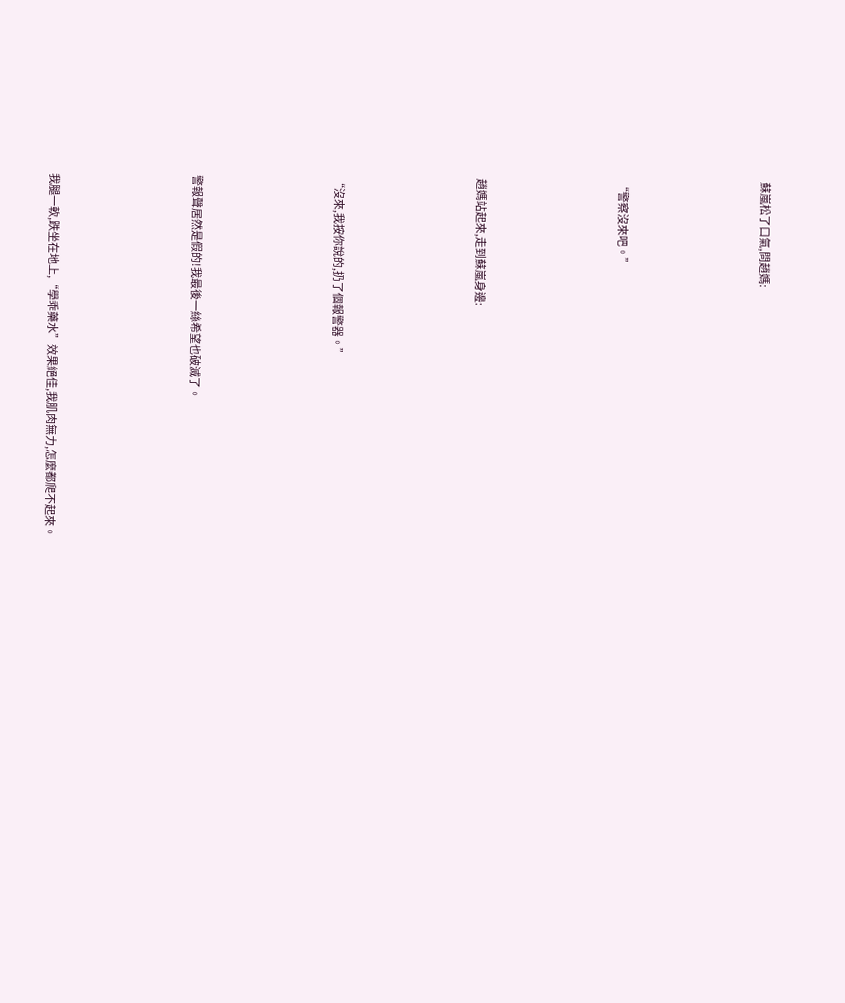蘇嵐松了口氣,問趙媽:





“警察沒來吧。”





趙媽站起來,走到蘇嵐身邊:





“沒來,我按你說的,扔了個報警器。”





警報聲居然是假的!我最後一絲希望也破滅了。





我腿一軟,跌坐在地上,“學乖藥水”效果絕佳,我肌肉無力,怎麼都爬不起來。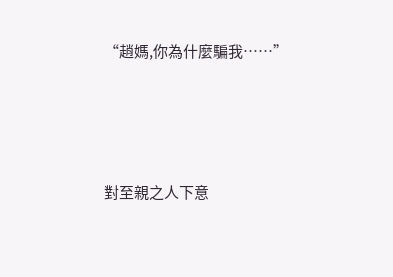“趙媽,你為什麼騙我……”





對至親之人下意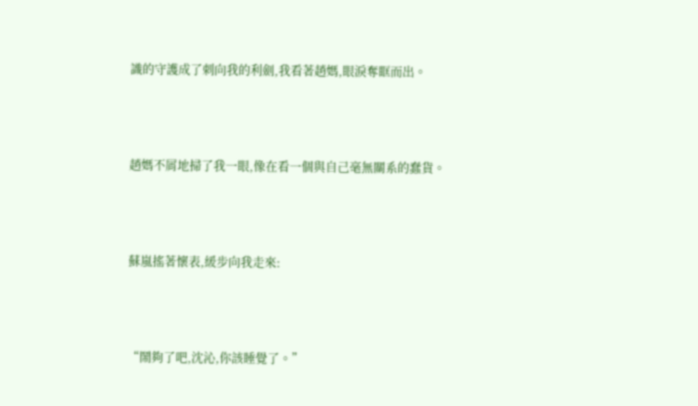識的守護成了刺向我的利劍,我看著趙媽,眼淚奪眶而出。





趙媽不屑地掃了我一眼,像在看一個與自己毫無關系的蠢貨。





蘇嵐搖著懷表,緩步向我走來:





“鬧夠了吧,沈沁,你該睡覺了。”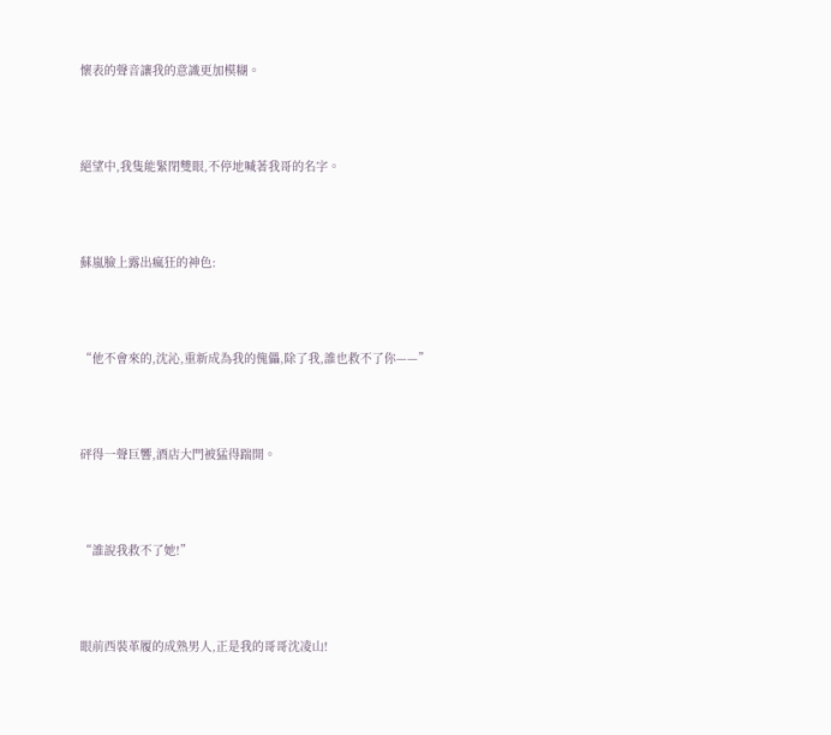懷表的聲音讓我的意識更加模糊。





絕望中,我隻能緊閉雙眼,不停地喊著我哥的名字。





蘇嵐臉上露出瘋狂的神色:





“他不會來的,沈沁,重新成為我的傀儡,除了我,誰也救不了你——”





砰得一聲巨響,酒店大門被猛得踹開。





“誰說我救不了她!”





眼前西裝革履的成熟男人,正是我的哥哥沈凌山!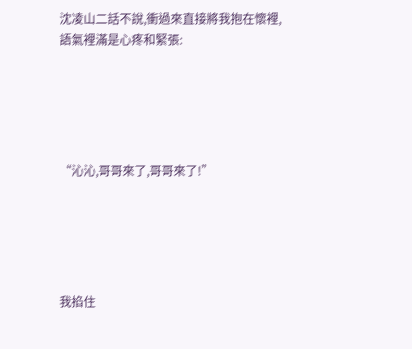沈凌山二話不說,衝過來直接將我抱在懷裡,語氣裡滿是心疼和緊張:





“沁沁,哥哥來了,哥哥來了!”





我掐住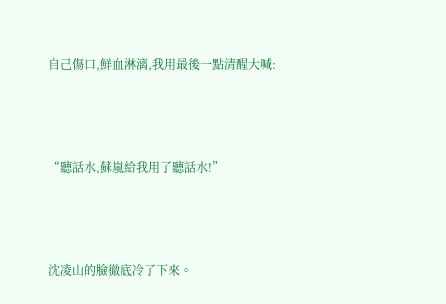自己傷口,鮮血淋漓,我用最後一點清醒大喊:





“聽話水,蘇嵐給我用了聽話水!”





沈凌山的臉徹底冷了下來。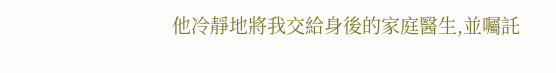他冷靜地將我交給身後的家庭醫生,並囑託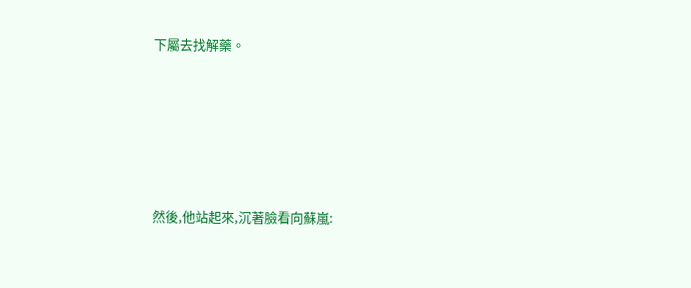下屬去找解藥。





然後,他站起來,沉著臉看向蘇嵐: